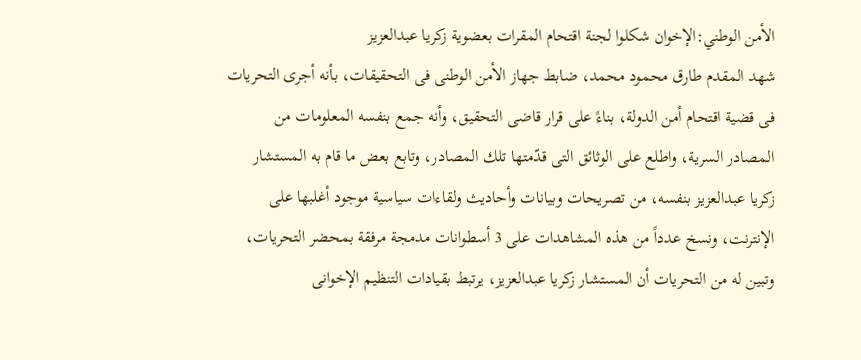الأمن الوطني:الإخوان شكلوا لجنة اقتحام المقرات بعضوية زكريا عبدالعزيز
شهد المقدم طارق محمود محمد، ضابط جهاز الأمن الوطنى فى التحقيقات، بأنه أجرى التحريات فى قضية اقتحام أمن الدولة، بناءً على قرار قاضى التحقيق، وأنه جمع بنفسه المعلومات من المصادر السرية، واطلع على الوثائق التى قدّمتها تلك المصادر، وتابع بعض ما قام به المستشار زكريا عبدالعزيز بنفسه، من تصريحات وبيانات وأحاديث ولقاءات سياسية موجود أغلبها على الإنترنت، ونسخ عدداً من هذه المشاهدات على 3 أسطوانات مدمجة مرفقة بمحضر التحريات، وتبين له من التحريات أن المستشار زكريا عبدالعزيز، يرتبط بقيادات التنظيم الإخوانى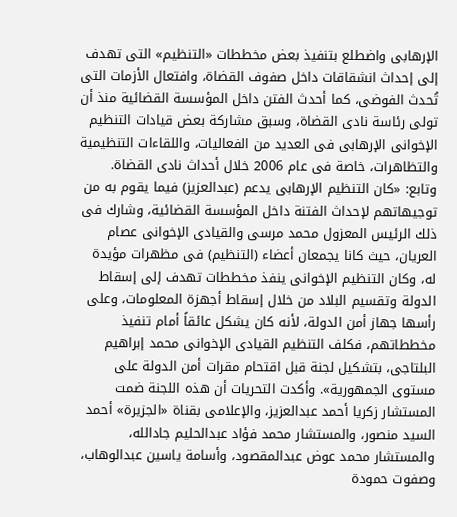الإرهابى واضطلع بتنفيذ بعض مخططات «التنظيم» التى تهدف إلى إحداث انشقاقات داخل صفوف القضاة، وافتعال الأزمات التى تُحدث الفوضى، كما أحدث الفتن داخل المؤسسة القضائية منذ أن تولى رئاسة نادى القضاة، وسبق مشاركة بعض قيادات التنظيم الإخوانى الإرهابى فى العديد من الفعاليات، واللقاءات التنظيمية والتظاهرات، خاصة فى عام 2006 خلال أحداث نادى القضاة. وتابع: «كان التنظيم الإرهابى يدعم (عبدالعزيز) فيما يقوم به من توجيهاتهم لإحداث الفتنة داخل المؤسسة القضائية، وشارك فى ذلك الرئيس المعزول محمد مرسى والقيادى الإخوانى عصام العريان، حيث كانا يجمعان أعضاء (التنظيم) فى مظهرات مؤيدة له، وكان التنظيم الإخوانى ينفذ مخططات تهدف إلى إسقاط الدولة وتقسيم البلاد من خلال إسقاط أجهزة المعلومات، وعلى رأسها جهاز أمن الدولة، لأنه كان يشكل عائقاً أمام تنفيذ مخططاتهم، فكلف التنظيم القيادى الإخوانى محمد إبراهيم البلتاجى، بتشكيل لجنة قبل اقتحام مقرات أمن الدولة على مستوى الجمهورية». وأكدت التحريات أن هذه اللجنة ضمت المستشار زكريا أحمد عبدالعزيز، والإعلامى بقناة «الجزيرة» أحمد السيد منصور، والمستشار محمد فؤاد عبدالحليم جادالله، والمستشار محمد عوض عبدالمقصود، وأسامة ياسين عبدالوهاب، وصفوت حمودة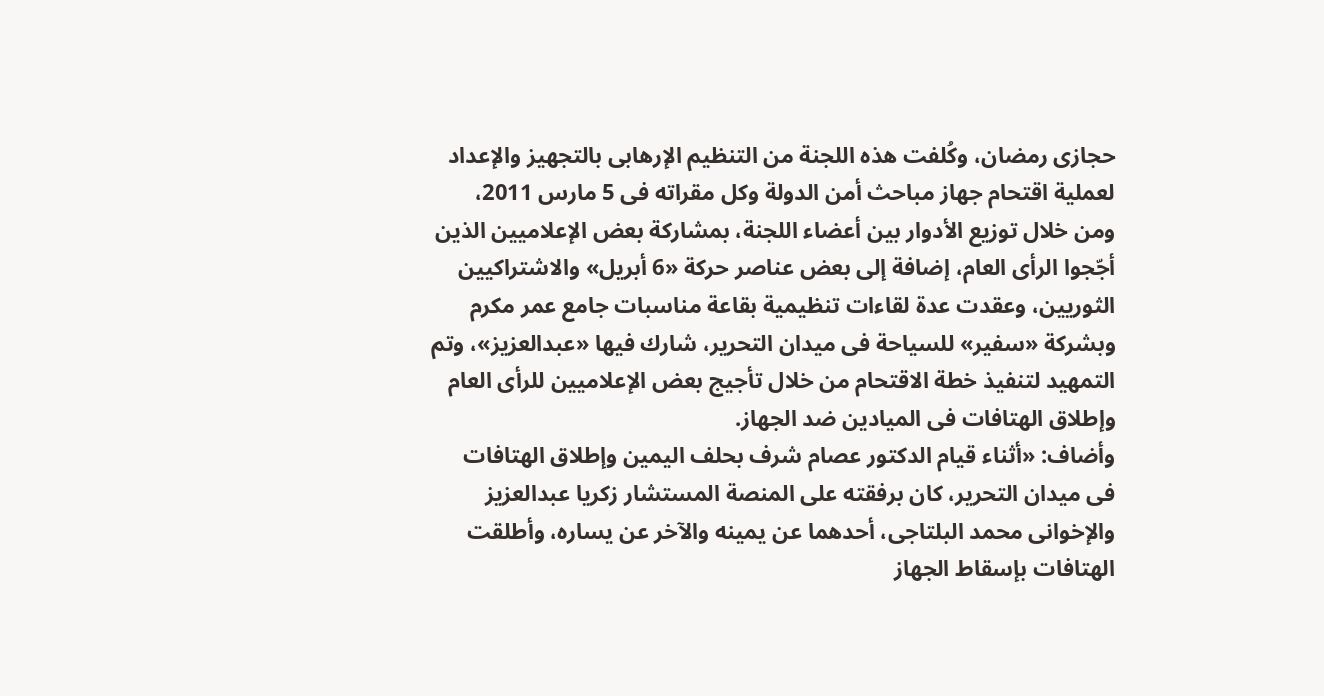حجازى رمضان، وكُلفت هذه اللجنة من التنظيم الإرهابى بالتجهيز والإعداد لعملية اقتحام جهاز مباحث أمن الدولة وكل مقراته فى 5 مارس 2011، ومن خلال توزيع الأدوار بين أعضاء اللجنة، بمشاركة بعض الإعلاميين الذين أجّجوا الرأى العام، إضافة إلى بعض عناصر حركة «6 أبريل» والاشتراكيين الثوريين، وعقدت عدة لقاءات تنظيمية بقاعة مناسبات جامع عمر مكرم وبشركة «سفير» للسياحة فى ميدان التحرير، شارك فيها «عبدالعزيز»، وتم التمهيد لتنفيذ خطة الاقتحام من خلال تأجيج بعض الإعلاميين للرأى العام وإطلاق الهتافات فى الميادين ضد الجهاز.
وأضاف: «أثناء قيام الدكتور عصام شرف بحلف اليمين وإطلاق الهتافات فى ميدان التحرير، كان برفقته على المنصة المستشار زكريا عبدالعزيز والإخوانى محمد البلتاجى، أحدهما عن يمينه والآخر عن يساره، وأطلقت الهتافات بإسقاط الجهاز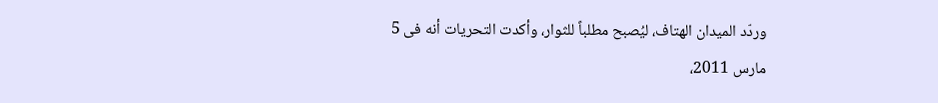وردّد الميدان الهتاف، ليُصبح مطلباً للثوار، وأكدت التحريات أنه فى 5 مارس 2011،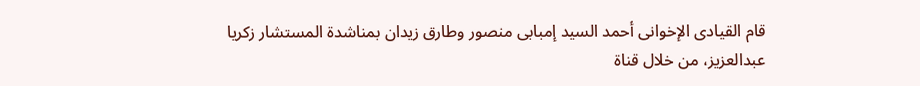قام القيادى الإخوانى أحمد السيد إمبابى منصور وطارق زيدان بمناشدة المستشار زكريا عبدالعزيز، من خلال قناة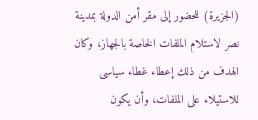(الجزيرة) للحضور إلى مقر أمن الدولة بمدينة نصر لاستلام الملفات الخاصة بالجهاز، وكان الهدف من ذلك إعطاء غطاء سياسى للاستيلاء على الملفات، وأن يكون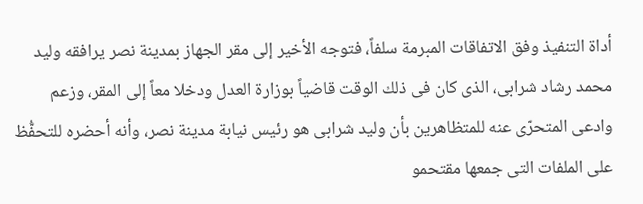أداة التنفيذ وفق الاتفاقات المبرمة سلفاً، فتوجه الأخير إلى مقر الجهاز بمدينة نصر يرافقه وليد محمد رشاد شرابى، الذى كان فى ذلك الوقت قاضياً بوزارة العدل ودخلا معاً إلى المقر، وزعم وادعى المتحرّى عنه للمتظاهرين بأن وليد شرابى هو رئيس نيابة مدينة نصر، وأنه أحضره للتحفُّظ على الملفات التى جمعها مقتحمو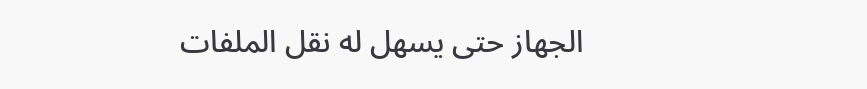الجهاز حتى يسهل له نقل الملفات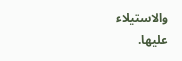والاستيلاء عليها.